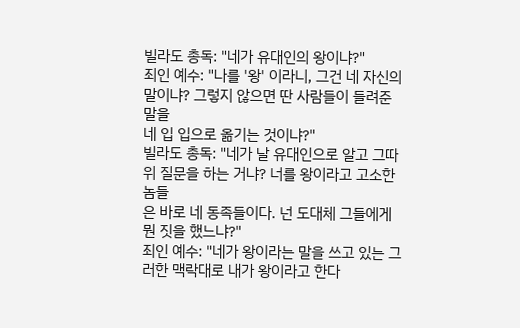빌라도 총독: "네가 유대인의 왕이냐?"
죄인 예수: "나를 '왕' 이라니, 그건 네 자신의 말이냐? 그렇지 않으면 딴 사람들이 들려준 말을
네 입 입으로 옮기는 것이냐?"
빌라도 총독: "네가 날 유대인으로 알고 그따위 질문을 하는 거냐? 너를 왕이라고 고소한 놈들
은 바로 네 동족들이다. 넌 도대체 그들에게 뭔 짓을 했느냐?"
죄인 예수: "네가 왕이라는 말을 쓰고 있는 그러한 맥락대로 내가 왕이라고 한다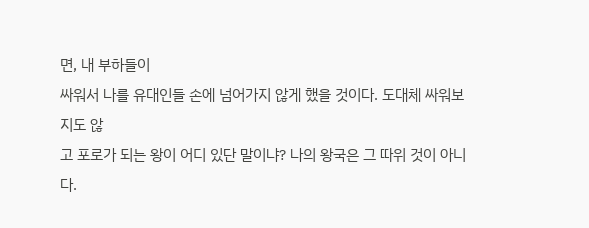면, 내 부하들이
싸워서 나를 유대인들 손에 넘어가지 않게 했을 것이다. 도대체 싸워보지도 않
고 포로가 되는 왕이 어디 있단 말이냐? 나의 왕국은 그 따위 것이 아니다.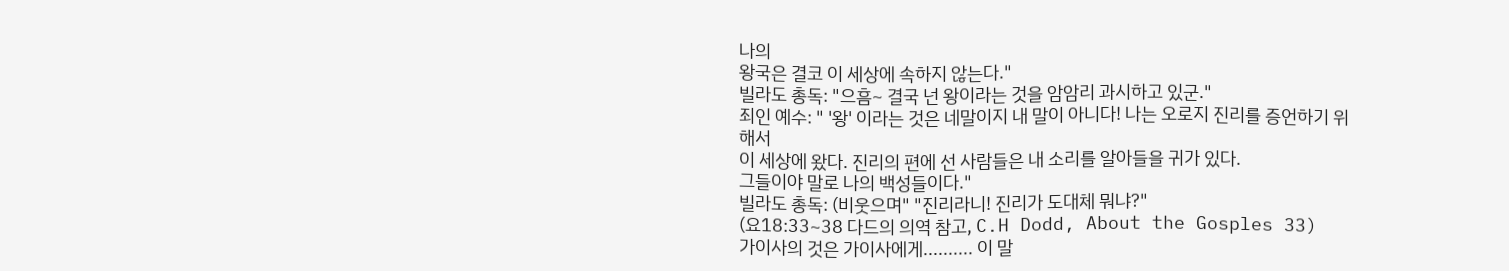나의
왕국은 결코 이 세상에 속하지 않는다."
빌라도 총독: "으흠~ 결국 넌 왕이라는 것을 암암리 과시하고 있군."
죄인 예수: " '왕' 이라는 것은 네말이지 내 말이 아니다! 나는 오로지 진리를 증언하기 위해서
이 세상에 왔다. 진리의 편에 선 사람들은 내 소리를 알아들을 귀가 있다.
그들이야 말로 나의 백성들이다."
빌라도 총독: (비웃으며" "진리라니! 진리가 도대체 뭐냐?"
(요18:33~38 다드의 의역 참고, C.H Dodd, About the Gosples 33)
가이사의 것은 가이사에게.......... 이 말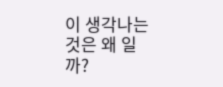이 생각나는 것은 왜 일까?